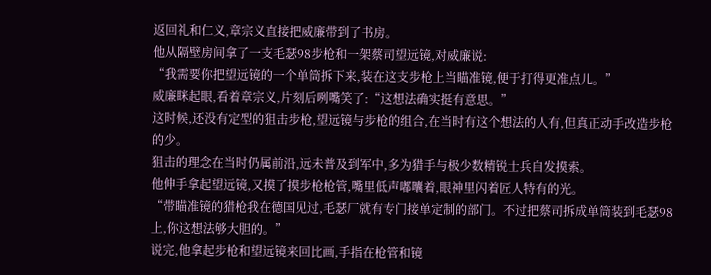返回礼和仁义,章宗义直接把威廉带到了书房。
他从隔壁房间拿了一支毛瑟98步枪和一架蔡司望远镜,对威廉说:
“我需要你把望远镜的一个单筒拆下来,装在这支步枪上当瞄准镜,便于打得更准点儿。”
威廉眯起眼,看着章宗义,片刻后咧嘴笑了:“这想法确实挺有意思。”
这时候,还没有定型的狙击步枪,望远镜与步枪的组合,在当时有这个想法的人有,但真正动手改造步枪的少。
狙击的理念在当时仍属前沿,远未普及到军中,多为猎手与极少数精锐士兵自发摸索。
他伸手拿起望远镜,又摸了摸步枪枪管,嘴里低声嘟囔着,眼神里闪着匠人特有的光。
“带瞄准镜的猎枪我在德国见过,毛瑟厂就有专门接单定制的部门。不过把蔡司拆成单筒装到毛瑟98上,你这想法够大胆的。”
说完,他拿起步枪和望远镜来回比画,手指在枪管和镜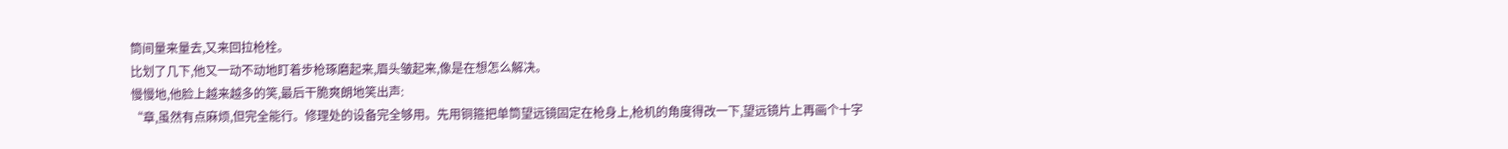筒间量来量去,又来回拉枪栓。
比划了几下,他又一动不动地盯着步枪琢磨起来,眉头皱起来,像是在想怎么解决。
慢慢地,他脸上越来越多的笑,最后干脆爽朗地笑出声:
“章,虽然有点麻烦,但完全能行。修理处的设备完全够用。先用铜箍把单筒望远镜固定在枪身上,枪机的角度得改一下,望远镜片上再画个十字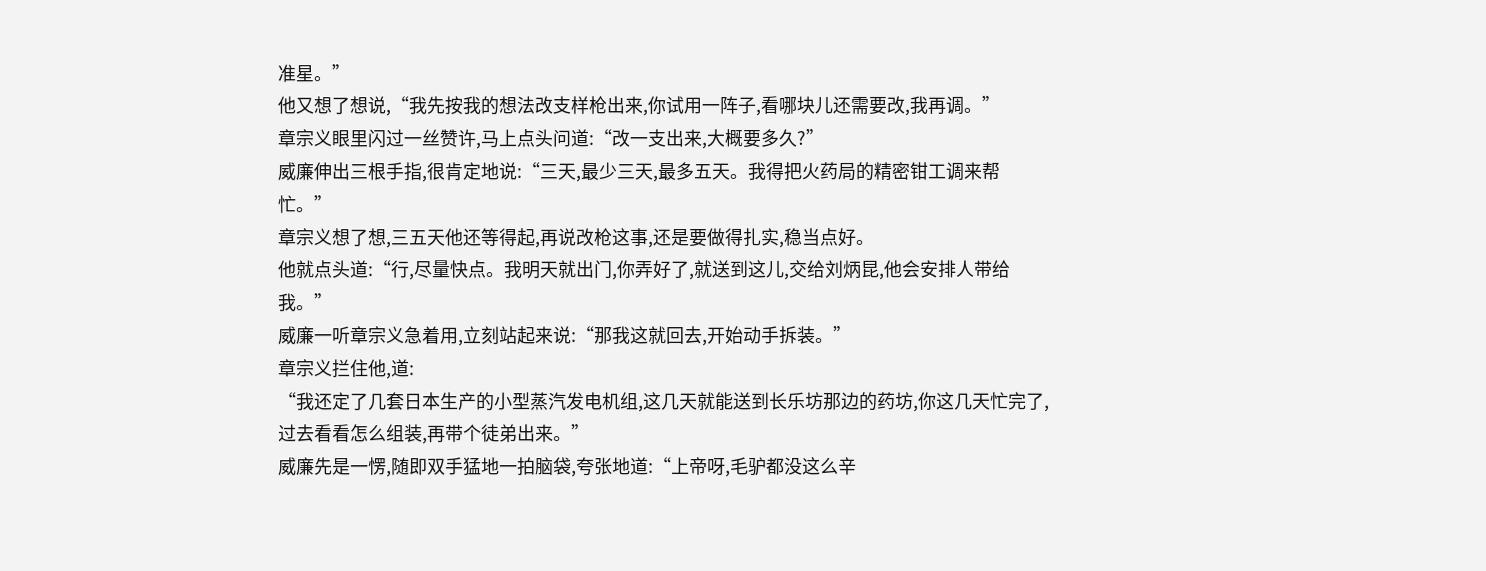准星。”
他又想了想说,“我先按我的想法改支样枪出来,你试用一阵子,看哪块儿还需要改,我再调。”
章宗义眼里闪过一丝赞许,马上点头问道:“改一支出来,大概要多久?”
威廉伸出三根手指,很肯定地说:“三天,最少三天,最多五天。我得把火药局的精密钳工调来帮忙。”
章宗义想了想,三五天他还等得起,再说改枪这事,还是要做得扎实,稳当点好。
他就点头道:“行,尽量快点。我明天就出门,你弄好了,就送到这儿,交给刘炳昆,他会安排人带给我。”
威廉一听章宗义急着用,立刻站起来说:“那我这就回去,开始动手拆装。”
章宗义拦住他,道:
“我还定了几套日本生产的小型蒸汽发电机组,这几天就能送到长乐坊那边的药坊,你这几天忙完了,过去看看怎么组装,再带个徒弟出来。”
威廉先是一愣,随即双手猛地一拍脑袋,夸张地道:“上帝呀,毛驴都没这么辛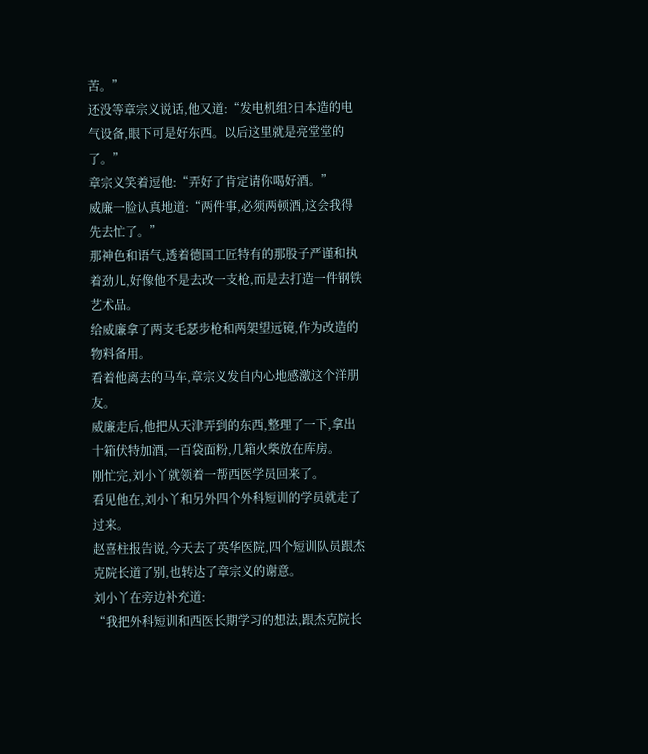苦。”
还没等章宗义说话,他又道:“发电机组?日本造的电气设备,眼下可是好东西。以后这里就是亮堂堂的了。”
章宗义笑着逗他:“弄好了肯定请你喝好酒。”
威廉一脸认真地道:“两件事,必须两顿酒,这会我得先去忙了。”
那神色和语气,透着德国工匠特有的那股子严谨和执着劲儿,好像他不是去改一支枪,而是去打造一件钢铁艺术品。
给威廉拿了两支毛瑟步枪和两架望远镜,作为改造的物料备用。
看着他离去的马车,章宗义发自内心地感激这个洋朋友。
威廉走后,他把从天津弄到的东西,整理了一下,拿出十箱伏特加酒,一百袋面粉,几箱火柴放在库房。
刚忙完,刘小丫就领着一帮西医学员回来了。
看见他在,刘小丫和另外四个外科短训的学员就走了过来。
赵喜柱报告说,今天去了英华医院,四个短训队员跟杰克院长道了别,也转达了章宗义的谢意。
刘小丫在旁边补充道:
“我把外科短训和西医长期学习的想法,跟杰克院长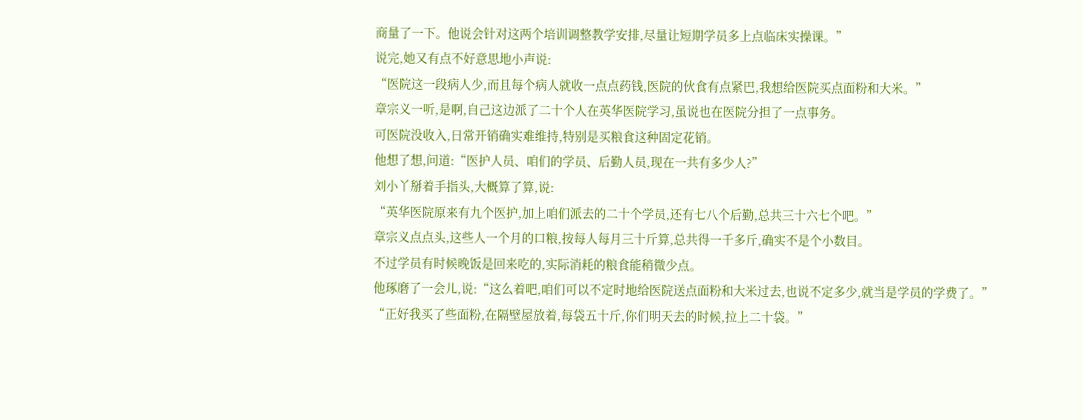商量了一下。他说会针对这两个培训调整教学安排,尽量让短期学员多上点临床实操课。”
说完,她又有点不好意思地小声说:
“医院这一段病人少,而且每个病人就收一点点药钱,医院的伙食有点紧巴,我想给医院买点面粉和大米。”
章宗义一听,是啊,自己这边派了二十个人在英华医院学习,虽说也在医院分担了一点事务。
可医院没收入,日常开销确实难维持,特别是买粮食这种固定花销。
他想了想,问道:“医护人员、咱们的学员、后勤人员,现在一共有多少人?”
刘小丫掰着手指头,大概算了算,说:
“英华医院原来有九个医护,加上咱们派去的二十个学员,还有七八个后勤,总共三十六七个吧。”
章宗义点点头,这些人一个月的口粮,按每人每月三十斤算,总共得一千多斤,确实不是个小数目。
不过学员有时候晚饭是回来吃的,实际消耗的粮食能稍微少点。
他琢磨了一会儿,说:“这么着吧,咱们可以不定时地给医院送点面粉和大米过去,也说不定多少,就当是学员的学费了。”
“正好我买了些面粉,在隔壁屋放着,每袋五十斤,你们明天去的时候,拉上二十袋。”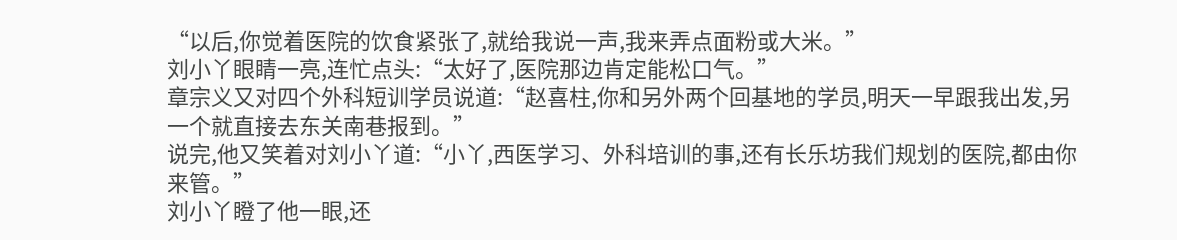“以后,你觉着医院的饮食紧张了,就给我说一声,我来弄点面粉或大米。”
刘小丫眼睛一亮,连忙点头:“太好了,医院那边肯定能松口气。”
章宗义又对四个外科短训学员说道:“赵喜柱,你和另外两个回基地的学员,明天一早跟我出发,另一个就直接去东关南巷报到。”
说完,他又笑着对刘小丫道:“小丫,西医学习、外科培训的事,还有长乐坊我们规划的医院,都由你来管。”
刘小丫瞪了他一眼,还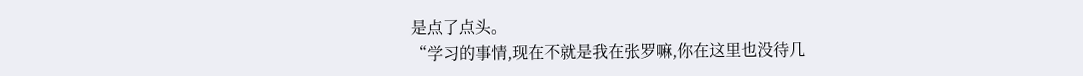是点了点头。
“学习的事情,现在不就是我在张罗嘛,你在这里也没待几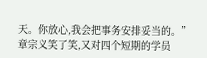天。你放心,我会把事务安排妥当的。”
章宗义笑了笑,又对四个短期的学员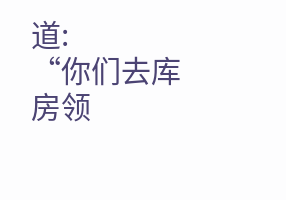道:
“你们去库房领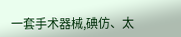一套手术器械,碘仿、太